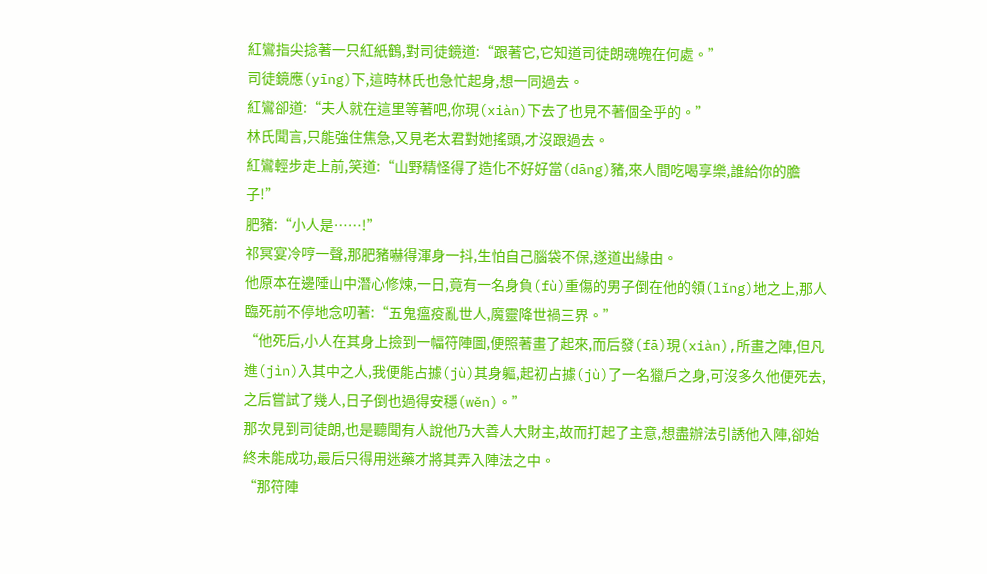紅鸞指尖捻著一只紅紙鶴,對司徒鏡道:“跟著它,它知道司徒朗魂魄在何處。”
司徒鏡應(yīng)下,這時林氏也急忙起身,想一同過去。
紅鸞卻道:“夫人就在這里等著吧,你現(xiàn)下去了也見不著個全乎的。”
林氏聞言,只能強住焦急,又見老太君對她搖頭,才沒跟過去。
紅鸞輕步走上前,笑道:“山野精怪得了造化不好好當(dāng)豬,來人間吃喝享樂,誰給你的膽子!”
肥豬:“小人是……!”
祁冥宴冷哼一聲,那肥豬嚇得渾身一抖,生怕自己腦袋不保,遂道出緣由。
他原本在邊陲山中潛心修煉,一日,竟有一名身負(fù)重傷的男子倒在他的領(lǐng)地之上,那人臨死前不停地念叨著:“五鬼瘟疫亂世人,魔靈降世禍三界。”
“他死后,小人在其身上撿到一幅符陣圖,便照著畫了起來,而后發(fā)現(xiàn),所畫之陣,但凡進(jìn)入其中之人,我便能占據(jù)其身軀,起初占據(jù)了一名獵戶之身,可沒多久他便死去,之后嘗試了幾人,日子倒也過得安穩(wěn)。”
那次見到司徒朗,也是聽聞有人說他乃大善人大財主,故而打起了主意,想盡辦法引誘他入陣,卻始終未能成功,最后只得用迷藥才將其弄入陣法之中。
“那符陣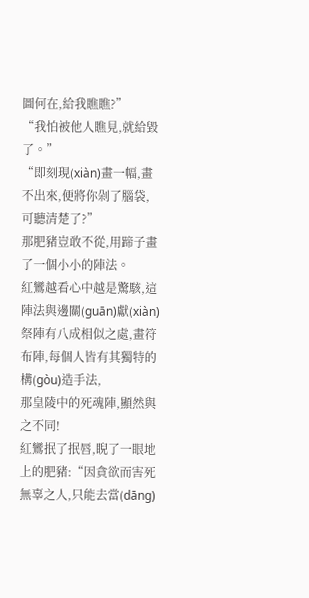圖何在,給我瞧瞧?”
“我怕被他人瞧見,就給毀了。”
“即刻現(xiàn)畫一幅,畫不出來,便將你剁了腦袋,可聽清楚了?”
那肥豬豈敢不從,用蹄子畫了一個小小的陣法。
紅鸞越看心中越是驚駭,這陣法與邊關(guān)獻(xiàn)祭陣有八成相似之處,畫符布陣,每個人皆有其獨特的構(gòu)造手法,
那皇陵中的死魂陣,顯然與之不同!
紅鸞抿了抿唇,睨了一眼地上的肥豬:“因貪欲而害死無辜之人,只能去當(dāng)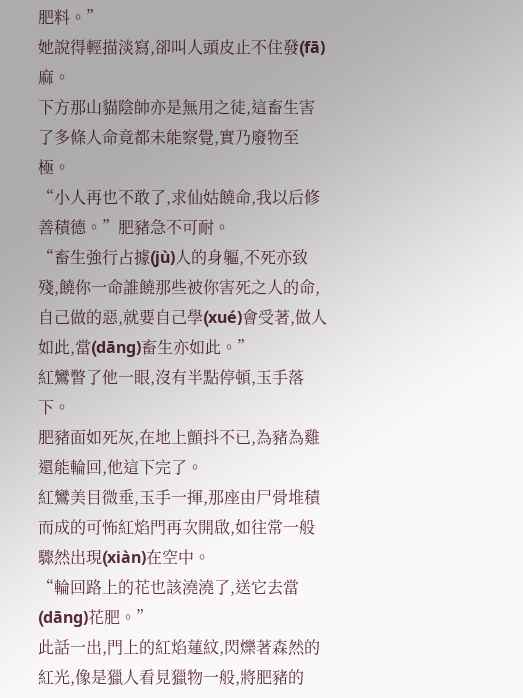肥料。”
她說得輕描淡寫,卻叫人頭皮止不住發(fā)麻。
下方那山貓陰帥亦是無用之徒,這畜生害了多條人命竟都未能察覺,實乃廢物至極。
“小人再也不敢了,求仙姑饒命,我以后修善積德。”肥豬急不可耐。
“畜生強行占據(jù)人的身軀,不死亦致殘,饒你一命誰饒那些被你害死之人的命,自己做的惡,就要自己學(xué)會受著,做人如此,當(dāng)畜生亦如此。”
紅鸞瞥了他一眼,沒有半點停頓,玉手落下。
肥豬面如死灰,在地上顫抖不已,為豬為雞還能輪回,他這下完了。
紅鸞美目微垂,玉手一揮,那座由尸骨堆積而成的可怖紅焰門再次開啟,如往常一般驟然出現(xiàn)在空中。
“輪回路上的花也該澆澆了,送它去當(dāng)花肥。”
此話一出,門上的紅焰蓮紋,閃爍著森然的紅光,像是獵人看見獵物一般,將肥豬的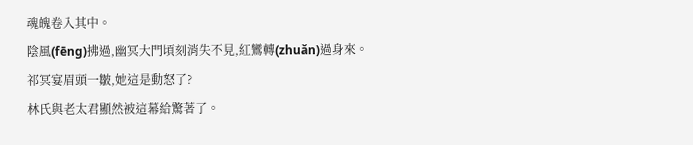魂魄卷入其中。
陰風(fēng)拂過,幽冥大門頃刻消失不見,紅鸞轉(zhuǎn)過身來。
祁冥宴眉頭一皺,她這是動怒了?
林氏與老太君顯然被這幕給驚著了。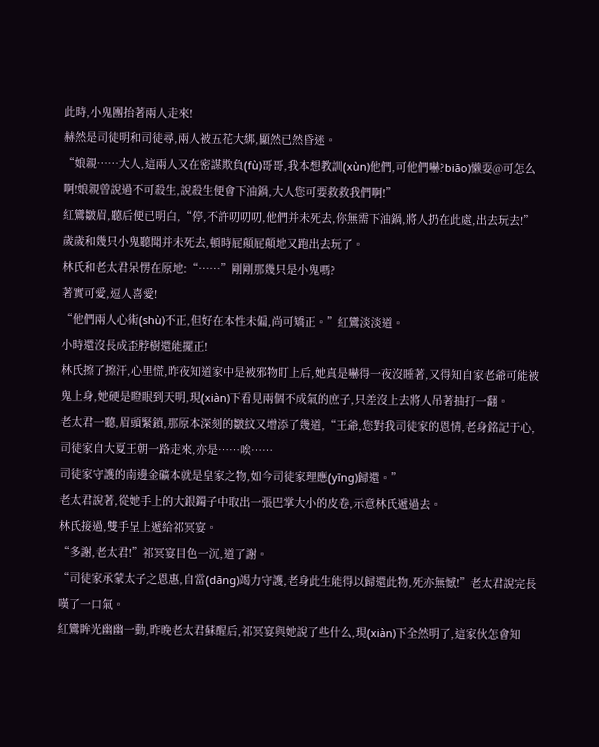此時,小鬼團抬著兩人走來!
赫然是司徒明和司徒尋,兩人被五花大綁,顯然已然昏迷。
“娘親……大人,這兩人又在密謀欺負(fù)哥哥,我本想教訓(xùn)他們,可他們嚇?biāo)懒耍@可怎么啊!娘親曾說過不可殺生,說殺生便會下油鍋,大人您可要救救我們啊!”
紅鸞皺眉,聽后便已明白,“停,不許叨叨叨,他們并未死去,你無需下油鍋,將人扔在此處,出去玩去!”
歲歲和幾只小鬼聽聞并未死去,頓時屁顛屁顛地又跑出去玩了。
林氏和老太君呆愣在原地:“……”剛剛那幾只是小鬼嗎?
著實可愛,逗人喜愛!
“他們兩人心術(shù)不正,但好在本性未偏,尚可矯正。”紅鸞淡淡道。
小時還沒長成歪脖樹還能擺正!
林氏擦了擦汗,心里慌,昨夜知道家中是被邪物盯上后,她真是嚇得一夜沒睡著,又得知自家老爺可能被鬼上身,她硬是瞪眼到天明,現(xiàn)下看見兩個不成氣的庶子,只差沒上去將人吊著抽打一翻。
老太君一聽,眉頭緊鎖,那原本深刻的皺紋又增添了幾道,“王爺,您對我司徒家的恩情,老身銘記于心,司徒家自大夏王朝一路走來,亦是……唉……
司徒家守護的南邊金礦本就是皇家之物,如今司徒家理應(yīng)歸還。”
老太君說著,從她手上的大銀鐲子中取出一張巴掌大小的皮卷,示意林氏遞過去。
林氏接過,雙手呈上遞給祁冥宴。
“多謝,老太君!”祁冥宴目色一沉,道了謝。
“司徒家承蒙太子之恩惠,自當(dāng)竭力守護,老身此生能得以歸還此物,死亦無憾!”老太君說完長嘆了一口氣。
紅鸞眸光幽幽一動,昨晚老太君蘇醒后,祁冥宴與她說了些什么,現(xiàn)下全然明了,這家伙怎會知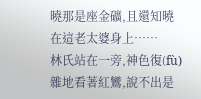曉那是座金礦,且還知曉在這老太婆身上……
林氏站在一旁,神色復(fù)雜地看著紅鸞,說不出是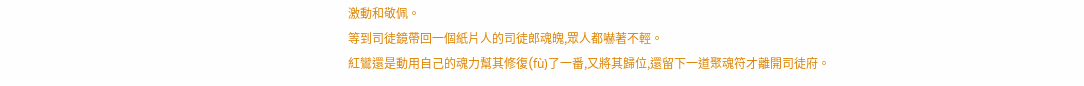激動和敬佩。
等到司徒鏡帶回一個紙片人的司徒郎魂魄,眾人都嚇著不輕。
紅鸞還是動用自己的魂力幫其修復(fù)了一番,又將其歸位,還留下一道聚魂符才離開司徒府。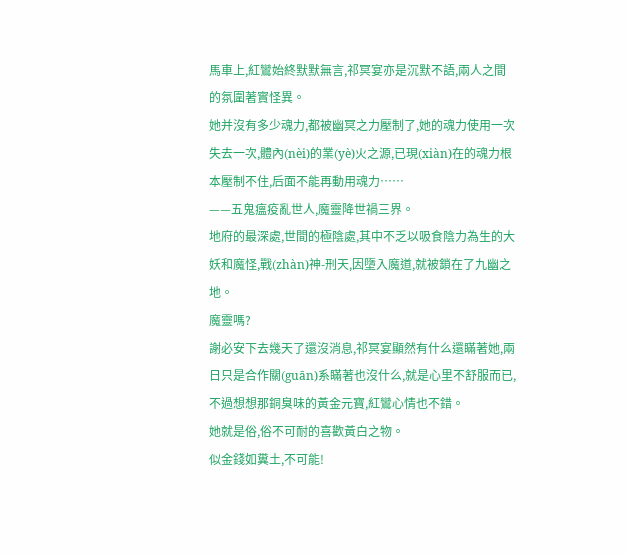馬車上,紅鸞始終默默無言,祁冥宴亦是沉默不語,兩人之間的氛圍著實怪異。
她并沒有多少魂力,都被幽冥之力壓制了,她的魂力使用一次失去一次,體內(nèi)的業(yè)火之源,已現(xiàn)在的魂力根本壓制不住,后面不能再動用魂力……
——五鬼瘟疫亂世人,魔靈降世禍三界。
地府的最深處,世間的極陰處,其中不乏以吸食陰力為生的大妖和魔怪,戰(zhàn)神-刑天,因墮入魔道,就被鎖在了九幽之地。
魔靈嗎?
謝必安下去幾天了還沒消息,祁冥宴顯然有什么還瞞著她,兩日只是合作關(guān)系瞞著也沒什么,就是心里不舒服而已,不過想想那銅臭味的黃金元寶,紅鸞心情也不錯。
她就是俗,俗不可耐的喜歡黃白之物。
似金錢如糞土,不可能!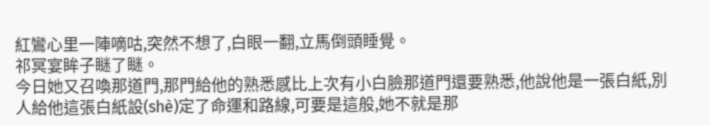紅鸞心里一陣嘀咕,突然不想了,白眼一翻,立馬倒頭睡覺。
祁冥宴眸子瞇了瞇。
今日她又召喚那道門,那門給他的熟悉感比上次有小白臉那道門還要熟悉,他說他是一張白紙,別人給他這張白紙設(shè)定了命運和路線,可要是這般,她不就是那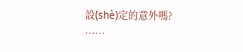設(shè)定的意外嗎?
……